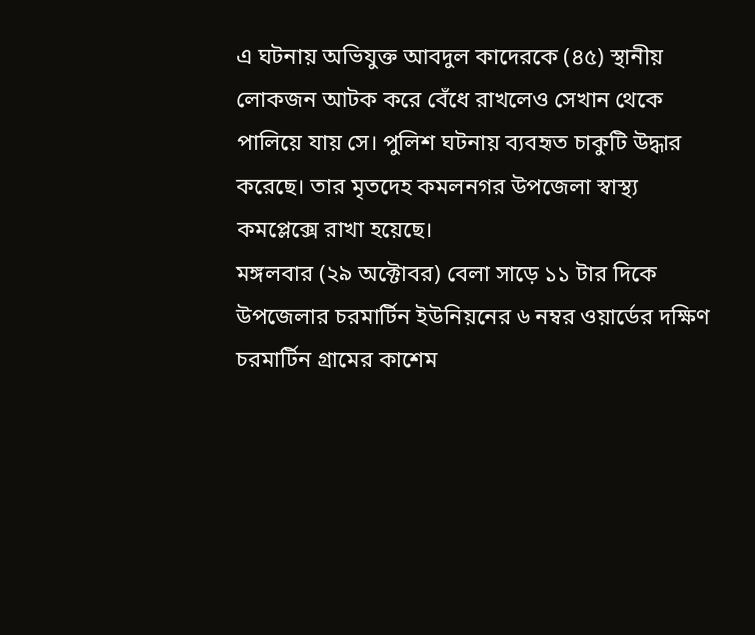এ ঘটনায় অভিযুক্ত আবদুল কাদেরকে (৪৫) স্থানীয় লোকজন আটক করে বেঁধে রাখলেও সেখান থেকে পালিয়ে যায় সে। পুলিশ ঘটনায় ব্যবহৃত চাকুটি উদ্ধার করেছে। তার মৃতদেহ কমলনগর উপজেলা স্বাস্থ্য কমপ্লেক্সে রাখা হয়েছে।
মঙ্গলবার (২৯ অক্টোবর) বেলা সাড়ে ১১ টার দিকে উপজেলার চরমার্টিন ইউনিয়নের ৬ নম্বর ওয়ার্ডের দক্ষিণ চরমার্টিন গ্রামের কাশেম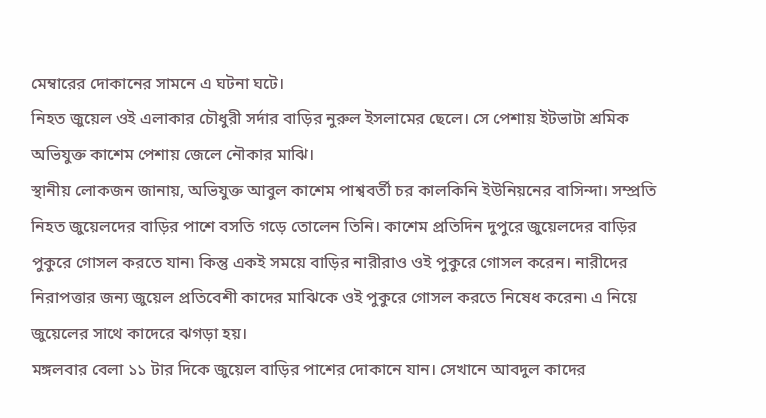মেম্বারের দোকানের সামনে এ ঘটনা ঘটে।
নিহত জুয়েল ওই এলাকার চৌধুরী সর্দার বাড়ির নুরুল ইসলামের ছেলে। সে পেশায় ইটভাটা শ্রমিক
অভিযুক্ত কাশেম পেশায় জেলে নৌকার মাঝি।
স্থানীয় লোকজন জানায়, অভিযুক্ত আবুল কাশেম পাশ্ববর্তী চর কালকিনি ইউনিয়নের বাসিন্দা। সম্প্রতি নিহত জুয়েলদের বাড়ির পাশে বসতি গড়ে তোলেন তিনি। কাশেম প্রতিদিন দুপুরে জুয়েলদের বাড়ির পুকুরে গোসল করতে যান৷ কিন্তু একই সময়ে বাড়ির নারীরাও ওই পুকুরে গোসল করেন। নারীদের নিরাপত্তার জন্য জুয়েল প্রতিবেশী কাদের মাঝিকে ওই পুকুরে গোসল করতে নিষেধ করেন৷ এ নিয়ে জুয়েলের সাথে কাদেরে ঝগড়া হয়।
মঙ্গলবার বেলা ১১ টার দিকে জুয়েল বাড়ির পাশের দোকানে যান। সেখানে আবদুল কাদের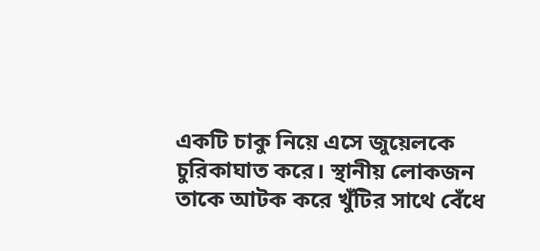একটি চাকু নিয়ে এসে জুয়েলকে চুরিকাঘাত করে। স্থানীয় লোকজন তাকে আটক করে খুঁটির সাথে বেঁধে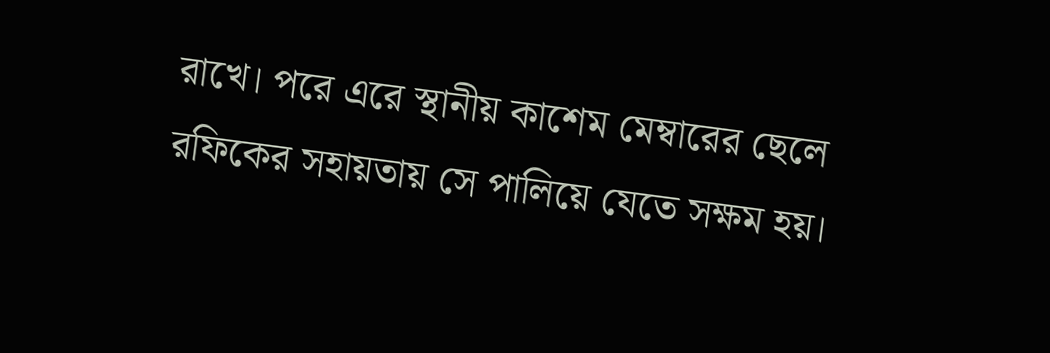রাখে। পরে এরে স্থানীয় কাশেম মেম্বারের ছেলে রফিকের সহায়তায় সে পালিয়ে যেতে সক্ষম হয়।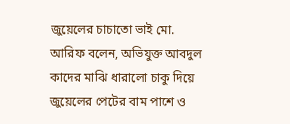জুয়েলের চাচাতো ভাই মো. আরিফ বলেন, অভিযুক্ত আবদুল কাদের মাঝি ধারালো চাকু দিয়ে জুয়েলের পেটের বাম পাশে ও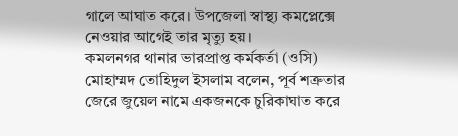গালে আঘাত করে। উপজেলা স্বাস্থ্য কমপ্লেক্সে নেওয়ার আগেই তার মৃত্যু হয়।
কমলনগর থানার ভারপ্রাপ্ত কর্মকর্তা (ওসি) মোহাম্মদ তোহিদুল ইসলাম বলেন, পূর্ব শত্রুতার জেরে জুয়েল নামে একজনকে চুরিকাঘাত করে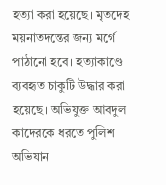হত্যা করা হয়েছে। মৃতদেহ ময়নাতদন্তের জন্য মর্গে পাঠানো হবে। হত্যাকাণ্ডে ব্যবহৃত চাকুটি উদ্ধার করা হয়েছে। অভিযুক্ত আবদুল কাদেরকে ধরতে পুলিশ অভিযান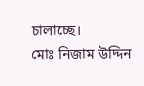চালাচ্ছে।
মোঃ নিজাম উদ্দিন